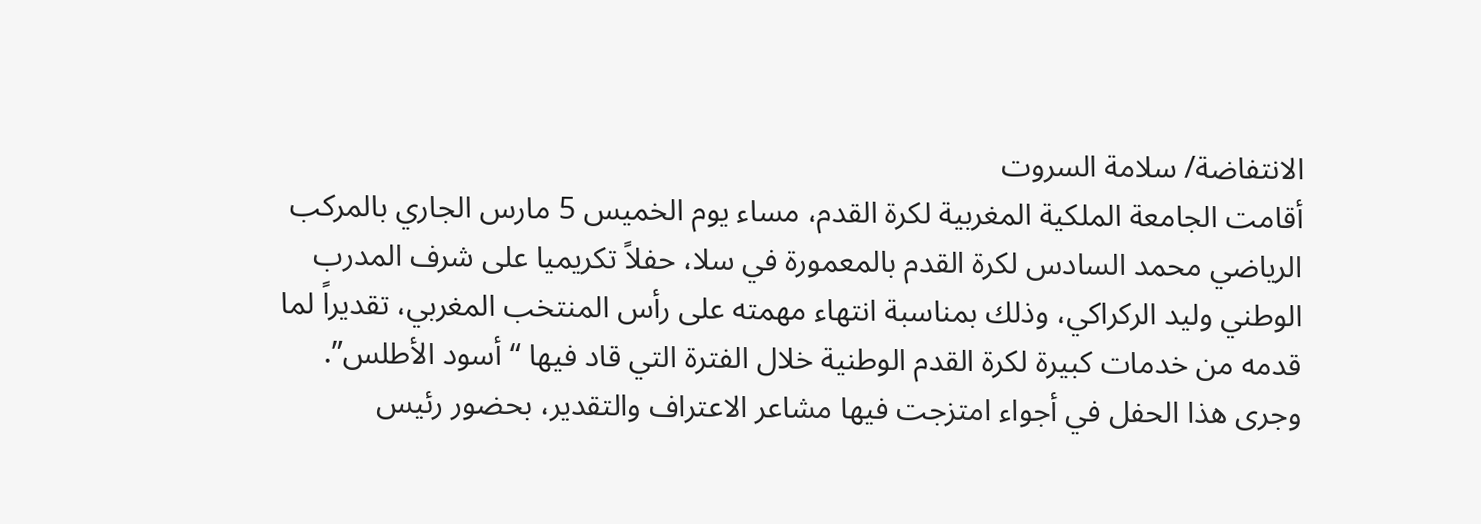الانتفاضة/ سلامة السروت
أقامت الجامعة الملكية المغربية لكرة القدم، مساء يوم الخميس 5 مارس الجاري بالمركب الرياضي محمد السادس لكرة القدم بالمعمورة في سلا، حفلاً تكريميا على شرف المدرب الوطني وليد الركراكي، وذلك بمناسبة انتهاء مهمته على رأس المنتخب المغربي، تقديراً لما قدمه من خدمات كبيرة لكرة القدم الوطنية خلال الفترة التي قاد فيها “أسود الأطلس”.
وجرى هذا الحفل في أجواء امتزجت فيها مشاعر الاعتراف والتقدير، بحضور رئيس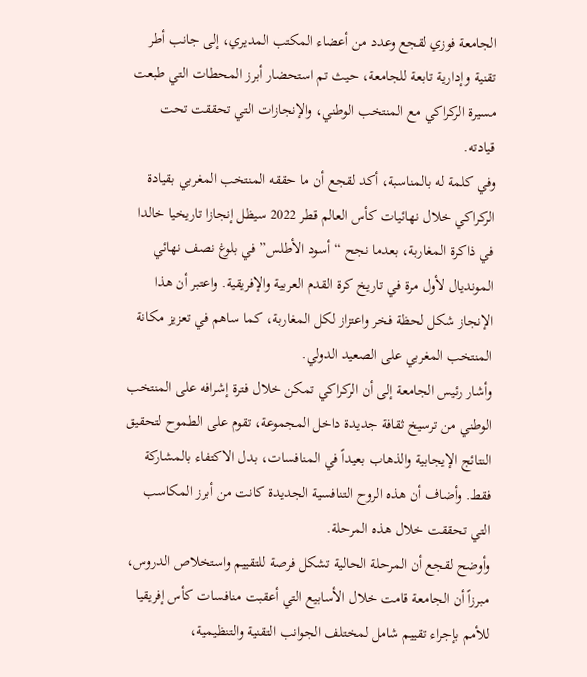الجامعة فوزي لقجع وعدد من أعضاء المكتب المديري، إلى جانب أطر تقنية وإدارية تابعة للجامعة، حيث تم استحضار أبرز المحطات التي طبعت مسيرة الركراكي مع المنتخب الوطني، والإنجازات التي تحققت تحت قيادته.
وفي كلمة له بالمناسبة، أكد لقجع أن ما حققه المنتخب المغربي بقيادة الركراكي خلال نهائيات كأس العالم قطر 2022 سيظل إنجازا تاريخيا خالدا في ذاكرة المغاربة، بعدما نجح “أسود الأطلس” في بلوغ نصف نهائي المونديال لأول مرة في تاريخ كرة القدم العربية والإفريقية. واعتبر أن هذا الإنجاز شكل لحظة فخر واعتزاز لكل المغاربة، كما ساهم في تعزيز مكانة المنتخب المغربي على الصعيد الدولي.
وأشار رئيس الجامعة إلى أن الركراكي تمكن خلال فترة إشرافه على المنتخب الوطني من ترسيخ ثقافة جديدة داخل المجموعة، تقوم على الطموح لتحقيق النتائج الإيجابية والذهاب بعيداً في المنافسات، بدل الاكتفاء بالمشاركة فقط. وأضاف أن هذه الروح التنافسية الجديدة كانت من أبرز المكاسب التي تحققت خلال هذه المرحلة.
وأوضح لقجع أن المرحلة الحالية تشكل فرصة للتقييم واستخلاص الدروس، مبرزاً أن الجامعة قامت خلال الأسابيع التي أعقبت منافسات كأس إفريقيا للأمم بإجراء تقييم شامل لمختلف الجوانب التقنية والتنظيمية،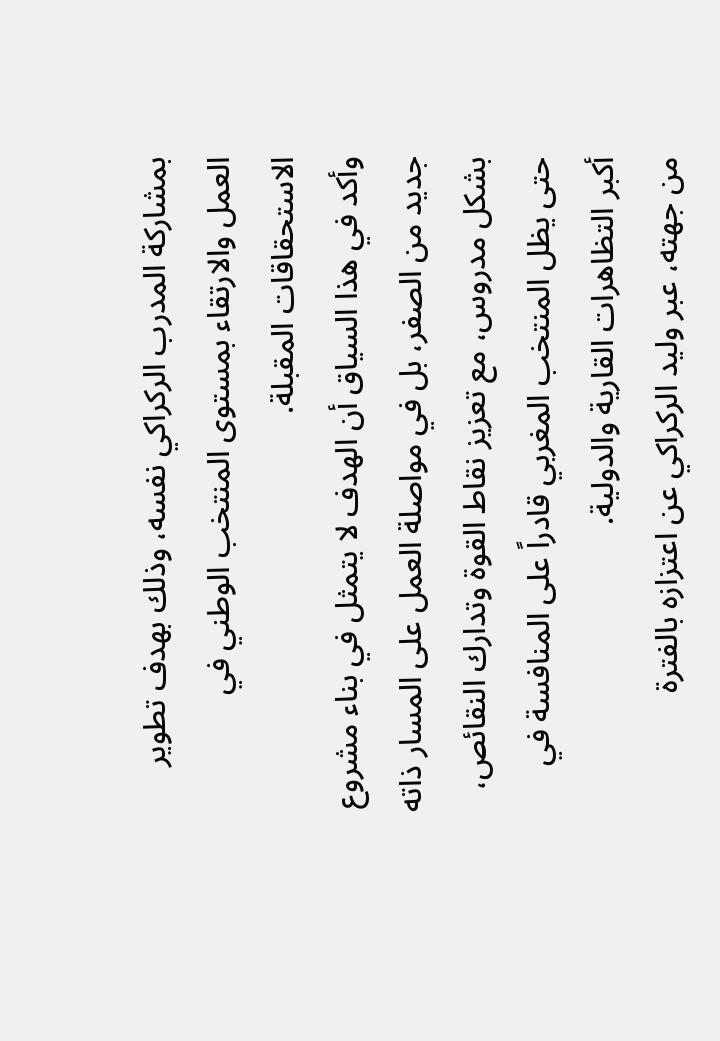بمشاركة المدرب الركراكي نفسه، وذلك بهدف تطوير العمل والارتقاء بمستوى المنتخب الوطني في الاستحقاقات المقبلة.
وأكد في هذا السياق أن الهدف لا يتمثل في بناء مشروع جديد من الصفر، بل في مواصلة العمل على المسار ذاته بشكل مدروس، مع تعزيز نقاط القوة وتدارك النقائص، حتى يظل المنتخب المغربي قادراً على المنافسة في أكبر التظاهرات القارية والدولية.
من جهته، عبر وليد الركراكي عن اعتزازه بالفترة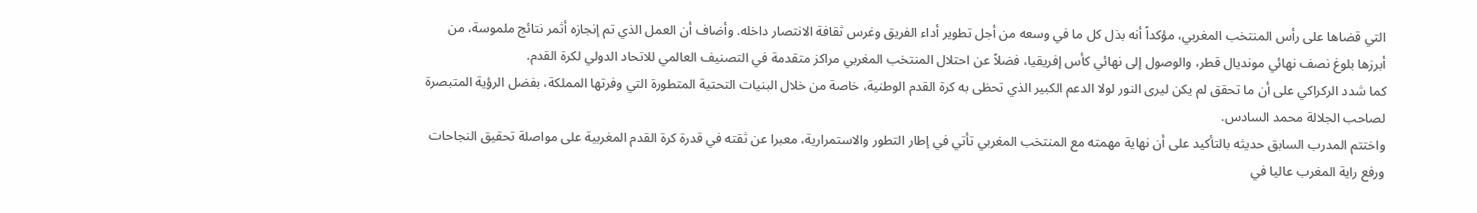التي قضاها على رأس المنتخب المغربي، مؤكداً أنه بذل كل ما في وسعه من أجل تطوير أداء الفريق وغرس ثقافة الانتصار داخله. وأضاف أن العمل الذي تم إنجازه أثمر نتائج ملموسة، من أبرزها بلوغ نصف نهائي مونديال قطر، والوصول إلى نهائي كأس إفريقيا، فضلاً عن احتلال المنتخب المغربي مراكز متقدمة في التصنيف العالمي للاتحاد الدولي لكرة القدم.
كما شدد الركراكي على أن ما تحقق لم يكن ليرى النور لولا الدعم الكبير الذي تحظى به كرة القدم الوطنية، خاصة من خلال البنيات التحتية المتطورة التي وفرتها المملكة، بفضل الرؤية المتبصرة لصاحب الجلالة محمد السادس.
واختتم المدرب السابق حديثه بالتأكيد على أن نهاية مهمته مع المنتخب المغربي تأتي في إطار التطور والاستمرارية، معبرا عن ثقته في قدرة كرة القدم المغربية على مواصلة تحقيق النجاحات ورفع راية المغرب عاليا في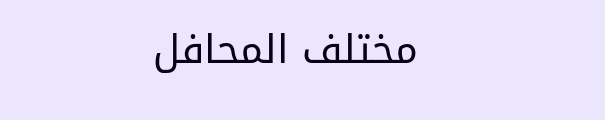مختلف المحافل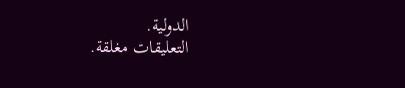الدولية.
التعليقات مغلقة.